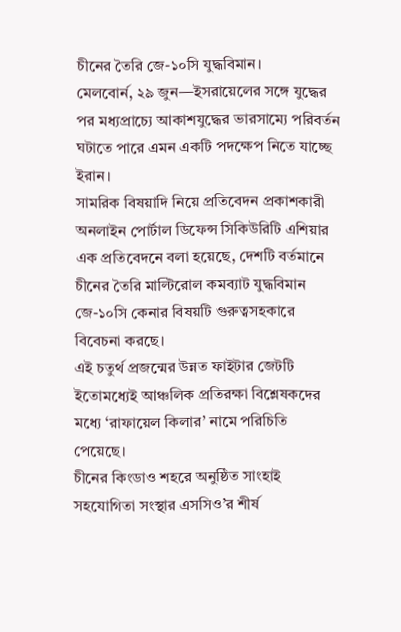চীনের তৈরি জে-১০সি যুদ্ধবিমান।
মেলবোর্ন, ২৯ জুন—ইসরায়েলের সঙ্গে যুদ্ধের পর মধ্যপ্রাচ্যে আকাশযুদ্ধের ভারসাম্যে পরিবর্তন ঘটাতে পারে এমন একটি পদক্ষেপ নিতে যাচ্ছে ইরান।
সামরিক বিষয়াদি নিয়ে প্রতিবেদন প্রকাশকারী অনলাইন পোর্টাল ডিফেন্স সিকিউরিটি এশিয়ার এক প্রতিবেদনে বলা হয়েছে, দেশটি বর্তমানে চীনের তৈরি মাল্টিরোল কমব্যাট যুদ্ধবিমান জে-১০সি কেনার বিষয়টি গুরুত্বসহকারে বিবেচনা করছে।
এই চতুর্থ প্রজন্মের উন্নত ফাইটার জেটটি ইতোমধ্যেই আঞ্চলিক প্রতিরক্ষা বিশ্লেষকদের মধ্যে ‘রাফায়েল কিলার’ নামে পরিচিতি পেয়েছে।
চীনের কিংডাও শহরে অনুষ্ঠিত সাংহাই সহযোগিতা সংস্থার এসসিও’র শীর্ষ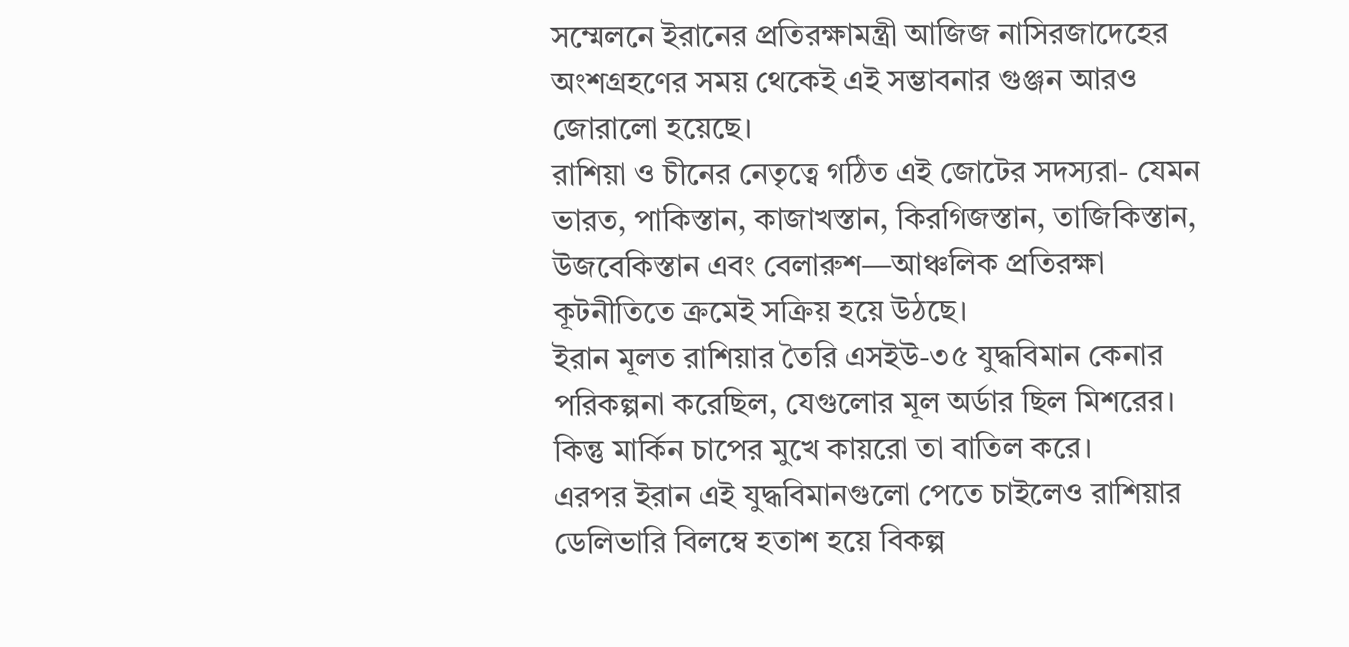সম্মেলনে ইরানের প্রতিরক্ষামন্ত্রী আজিজ নাসিরজাদেহের অংশগ্রহণের সময় থেকেই এই সম্ভাবনার গুঞ্জন আরও জোরালো হয়েছে।
রাশিয়া ও চীনের নেতৃত্বে গঠিত এই জোটের সদস্যরা- যেমন ভারত, পাকিস্তান, কাজাখস্তান, কিরগিজস্তান, তাজিকিস্তান, উজবেকিস্তান এবং বেলারুশ—আঞ্চলিক প্রতিরক্ষা কূটনীতিতে ক্রমেই সক্রিয় হয়ে উঠছে।
ইরান মূলত রাশিয়ার তৈরি এসইউ-৩৫ যুদ্ধবিমান কেনার পরিকল্পনা করেছিল, যেগুলোর মূল অর্ডার ছিল মিশরের। কিন্তু মার্কিন চাপের মুখে কায়রো তা বাতিল করে।
এরপর ইরান এই যুদ্ধবিমানগুলো পেতে চাইলেও রাশিয়ার ডেলিভারি বিলম্বে হতাশ হয়ে বিকল্প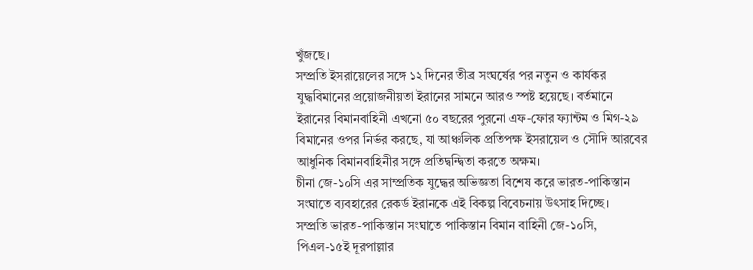খুঁজছে।
সম্প্রতি ইসরায়েলের সঙ্গে ১২ দিনের তীব্র সংঘর্ষের পর নতুন ও কার্যকর যুদ্ধবিমানের প্রয়োজনীয়তা ইরানের সামনে আরও স্পষ্ট হয়েছে। বর্তমানে ইরানের বিমানবাহিনী এখনো ৫০ বছরের পুরনো এফ-ফোর ফ্যান্টম ও মিগ-২৯ বিমানের ওপর নির্ভর করছে, যা আঞ্চলিক প্রতিপক্ষ ইসরায়েল ও সৌদি আরবের আধুনিক বিমানবাহিনীর সঙ্গে প্রতিদ্বন্দ্বিতা করতে অক্ষম।
চীনা জে-১০সি এর সাম্প্রতিক যুদ্ধের অভিজ্ঞতা বিশেষ করে ভারত-পাকিস্তান সংঘাতে ব্যবহারের রেকর্ড ইরানকে এই বিকল্প বিবেচনায় উৎসাহ দিচ্ছে।
সম্প্রতি ভারত-পাকিস্তান সংঘাতে পাকিস্তান বিমান বাহিনী জে-১০সি, পিএল-১৫ই দূরপাল্লার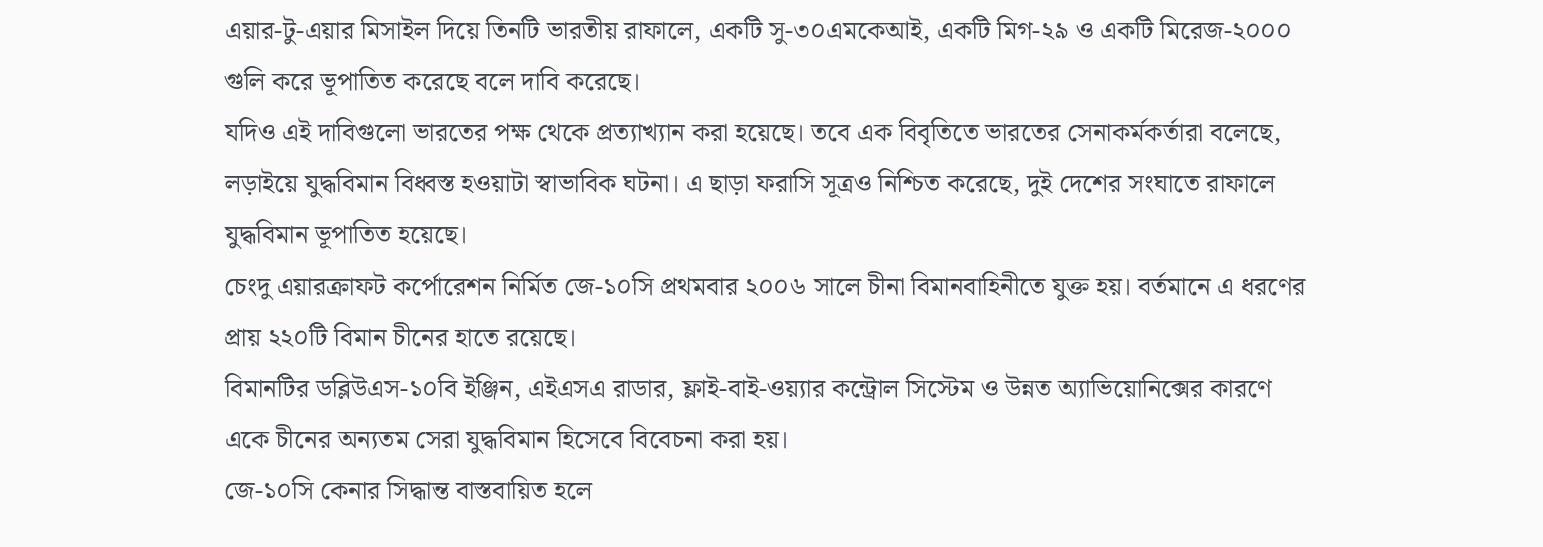এয়ার-টু-এয়ার মিসাইল দিয়ে তিনটি ভারতীয় রাফালে, একটি সু-৩০এমকেআই, একটি মিগ-২৯ ও একটি মিরেজ-২০০০ গুলি করে ভূপাতিত করেছে বলে দাবি করেছে।
যদিও এই দাবিগুলো ভারতের পক্ষ থেকে প্রত্যাখ্যান করা হয়েছে। তবে এক বিবৃতিতে ভারতের সেনাকর্মকর্তারা বলেছে, লড়াইয়ে যুদ্ধবিমান বিধ্বস্ত হওয়াটা স্বাভাবিক ঘটনা। এ ছাড়া ফরাসি সূত্রও নিশ্চিত করেছে, দুই দেশের সংঘাতে রাফালে যুদ্ধবিমান ভূপাতিত হয়েছে।
চেংদু এয়ারক্রাফট কর্পোরেশন নির্মিত জে-১০সি প্রথমবার ২০০৬ সালে চীনা বিমানবাহিনীতে যুক্ত হয়। বর্তমানে এ ধরণের প্রায় ২২০টি বিমান চীনের হাতে রয়েছে।
বিমানটির ডব্লিউএস-১০বি ইঞ্জিন, এইএসএ রাডার, ফ্লাই-বাই-ওয়্যার কন্ট্রোল সিস্টেম ও উন্নত অ্যাভিয়োনিক্সের কারণে একে চীনের অন্যতম সেরা যুদ্ধবিমান হিসেবে বিবেচনা করা হয়।
জে-১০সি কেনার সিদ্ধান্ত বাস্তবায়িত হলে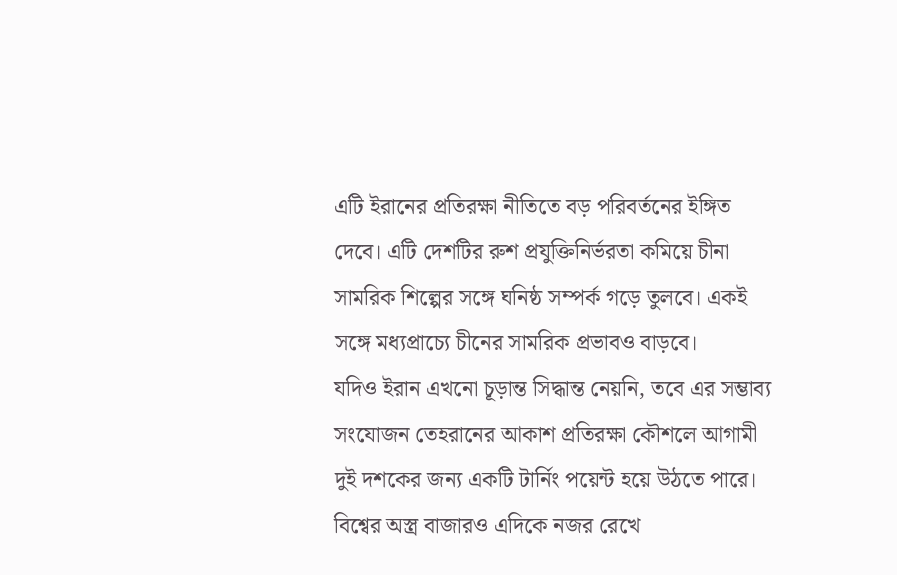এটি ইরানের প্রতিরক্ষা নীতিতে বড় পরিবর্তনের ইঙ্গিত দেবে। এটি দেশটির রুশ প্রযুক্তিনির্ভরতা কমিয়ে চীনা সামরিক শিল্পের সঙ্গে ঘনিষ্ঠ সম্পর্ক গড়ে তুলবে। একই সঙ্গে মধ্যপ্রাচ্যে চীনের সামরিক প্রভাবও বাড়বে।
যদিও ইরান এখনো চূড়ান্ত সিদ্ধান্ত নেয়নি, তবে এর সম্ভাব্য সংযোজন তেহরানের আকাশ প্রতিরক্ষা কৌশলে আগামী দুই দশকের জন্য একটি টার্নিং পয়েন্ট হয়ে উঠতে পারে। বিশ্বের অস্ত্র বাজারও এদিকে নজর রেখে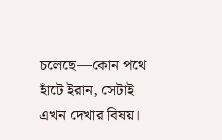চলেছে—কোন পথে হাঁটে ইরান, সেটাই এখন দেখার বিষয়।